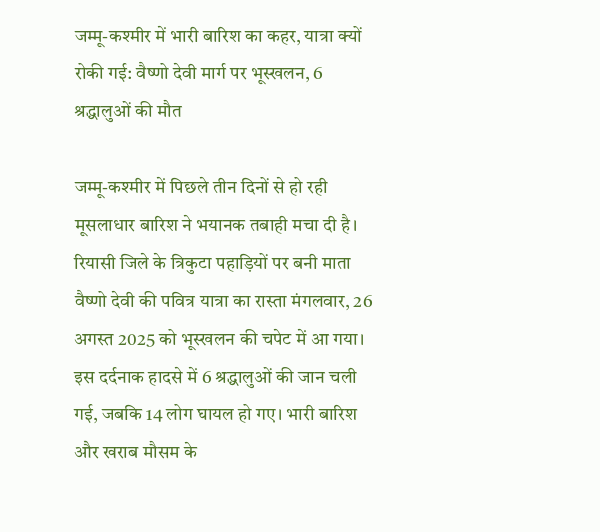जम्मू-कश्मीर में भारी बारिश का कहर, यात्रा क्यों रोकी गई: वैष्णो देवी मार्ग पर भूस्खलन, 6 श्रद्धालुओं की मौत

जम्मू-कश्मीर में पिछले तीन दिनों से हो रही मूसलाधार बारिश ने भयानक तबाही मचा दी है। रियासी जिले के त्रिकुटा पहाड़ियों पर बनी माता वैष्णो देवी की पवित्र यात्रा का रास्ता मंगलवार, 26 अगस्त 2025 को भूस्खलन की चपेट में आ गया। इस दर्दनाक हादसे में 6 श्रद्धालुओं की जान चली गई, जबकि 14 लोग घायल हो गए। भारी बारिश और खराब मौसम के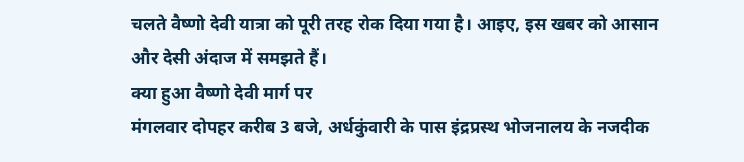चलते वैष्णो देवी यात्रा को पूरी तरह रोक दिया गया है। आइए, इस खबर को आसान और देसी अंदाज में समझते हैं।
क्या हुआ वैष्णो देवी मार्ग पर
मंगलवार दोपहर करीब 3 बजे, अर्धकुंवारी के पास इंद्रप्रस्थ भोजनालय के नजदीक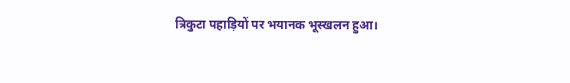त्रिकुटा पहाड़ियों पर भयानक भूस्खलन हुआ।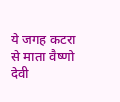ये जगह कटरा से माता वैष्णो देवी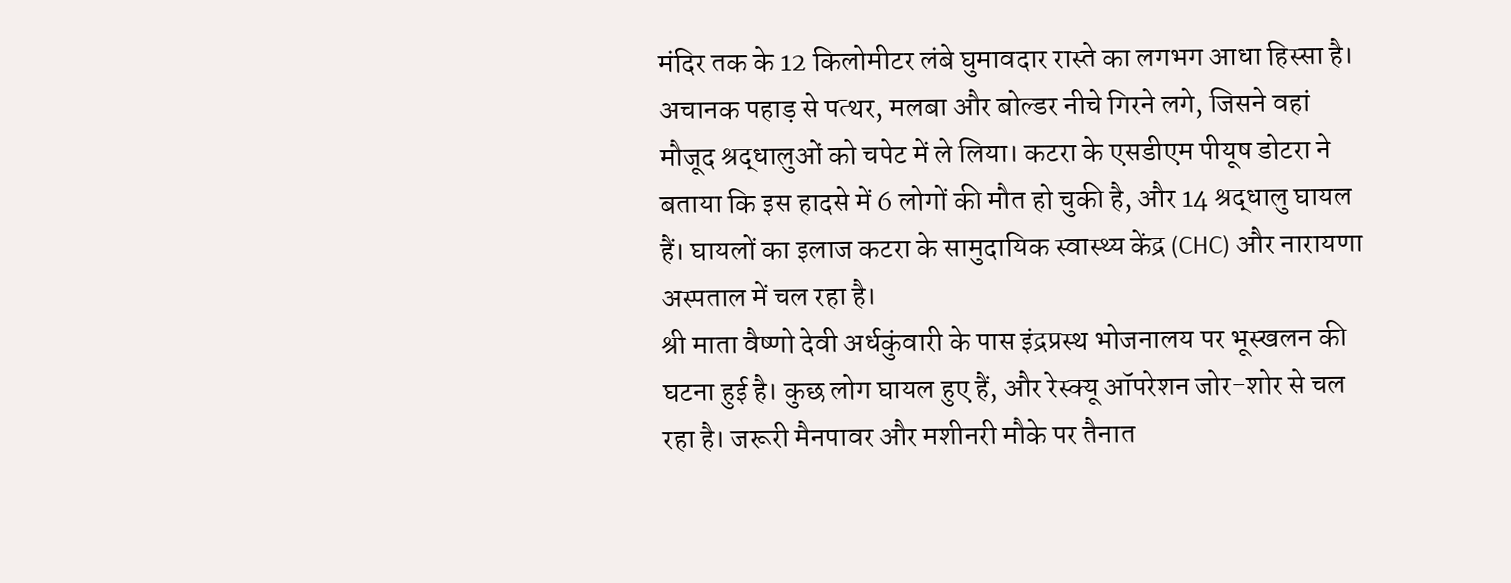मंदिर तक के 12 किलोमीटर लंबे घुमावदार रास्ते का लगभग आधा हिस्सा है। अचानक पहाड़ से पत्थर, मलबा और बोल्डर नीचे गिरने लगे, जिसने वहां मौजूद श्रद्धालुओं को चपेट में ले लिया। कटरा के एसडीएम पीयूष डोटरा ने बताया कि इस हादसे में 6 लोगों की मौत हो चुकी है, और 14 श्रद्धालु घायल हैं। घायलों का इलाज कटरा के सामुदायिक स्वास्थ्य केंद्र (CHC) और नारायणा अस्पताल में चल रहा है।
श्री माता वैष्णो देवी अर्धकुंवारी के पास इंद्रप्रस्थ भोजनालय पर भूस्खलन की घटना हुई है। कुछ लोग घायल हुए हैं, और रेस्क्यू ऑपरेशन जोर-शोर से चल रहा है। जरूरी मैनपावर और मशीनरी मौके पर तैनात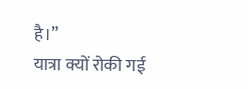है।”
यात्रा क्यों रोकी गई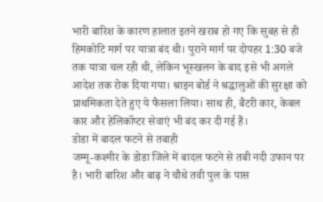भारी बारिश के कारण हालात इतने खराब हो गए कि सुबह से ही हिमकोटि मार्ग पर यात्रा बंद थी। पुराने मार्ग पर दोपहर 1:30 बजे तक यात्रा चल रही थी, लेकिन भूस्खलन के बाद इसे भी अगले आदेश तक रोक दिया गया। श्राइन बोर्ड ने श्रद्धालुओं की सुरक्षा को प्राथमिकता देते हुए ये फैसला लिया। साथ ही, बैटरी कार, केबल कार और हेलिकॉप्टर सेवाएं भी बंद कर दी गई हैं।
डोडा में बादल फटने से तबाही
जम्मू-कश्मीर के डोडा जिले में बादल फटने से तबी नदी उफान पर है। भारी बारिश और बाढ़ ने चौथे तवी पुल के पास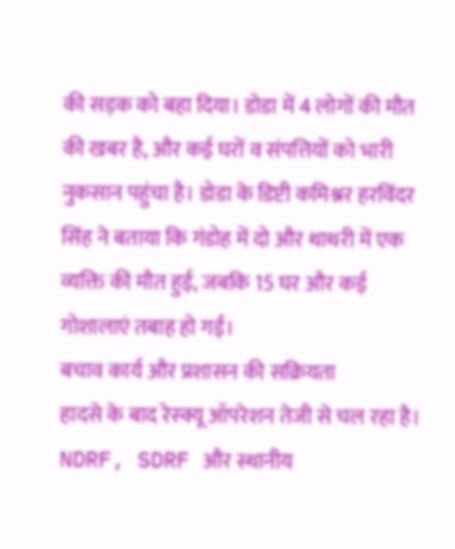की सड़क को बहा दिया। डोडा में 4 लोगों की मौत की खबर है, और कई घरों व संपत्तियों को भारी नुकसान पहुंचा है। डोडा के डिप्टी कमिश्नर हरविंदर सिंह ने बताया कि गंडोह में दो और थाथरी में एक व्यक्ति की मौत हुई, जबकि 15 घर और कई गोशालाएं तबाह हो गईं।
बचाव कार्य और प्रशासन की सक्रियता
हादसे के बाद रेस्क्यू ऑपरेशन तेजी से चल रहा है। NDRF, SDRF और स्थानीय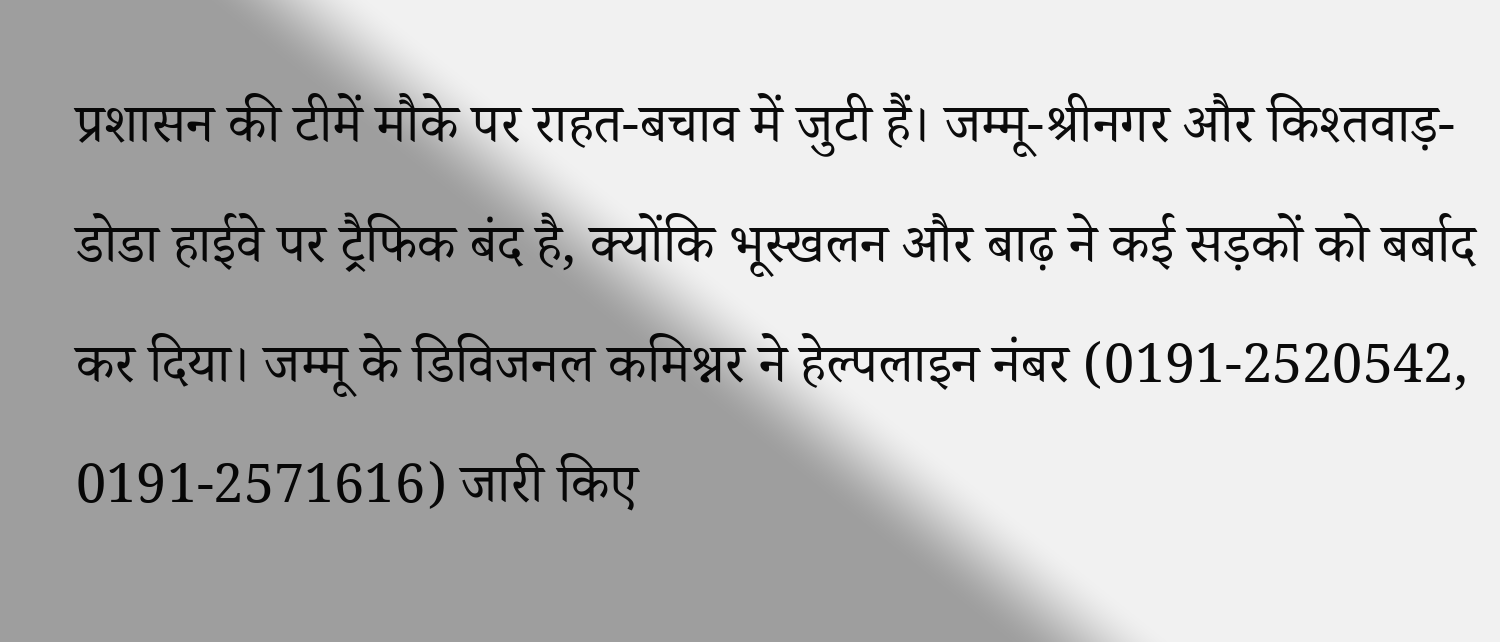प्रशासन की टीमें मौके पर राहत-बचाव में जुटी हैं। जम्मू-श्रीनगर और किश्तवाड़-डोडा हाईवे पर ट्रैफिक बंद है, क्योंकि भूस्खलन और बाढ़ ने कई सड़कों को बर्बाद कर दिया। जम्मू के डिविजनल कमिश्नर ने हेल्पलाइन नंबर (0191-2520542, 0191-2571616) जारी किए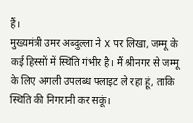हैं।
मुख्यमंत्री उमर अब्दुल्ला ने X पर लिखा, जम्मू के कई हिस्सों में स्थिति गंभीर है। मैं श्रीनगर से जम्मू के लिए अगली उपलब्ध फ्लाइट ले रहा हूं, ताकि स्थिति की निगरानी कर सकूं।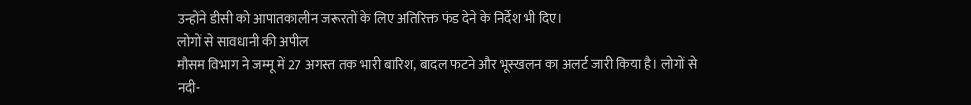उन्होंने डीसी को आपातकालीन जरूरतों के लिए अतिरिक्त फंड देने के निर्देश भी दिए।
लोगों से सावधानी की अपील
मौसम विभाग ने जम्मू में 27 अगस्त तक भारी बारिश, बादल फटने और भूस्खलन का अलर्ट जारी किया है। लोगों से नदी-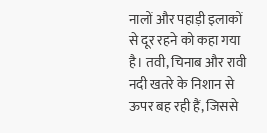नालों और पहाड़ी इलाकों से दूर रहने को कहा गया है। तवी, चिनाब और रावी नदी खतरे के निशान से ऊपर बह रही हैं, जिससे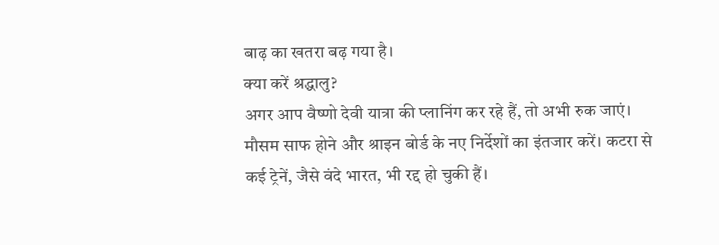बाढ़ का खतरा बढ़ गया है।
क्या करें श्रद्धालु?
अगर आप वैष्णो देवी यात्रा की प्लानिंग कर रहे हैं, तो अभी रुक जाएं। मौसम साफ होने और श्राइन बोर्ड के नए निर्देशों का इंतजार करें। कटरा से कई ट्रेनें, जैसे वंदे भारत, भी रद्द हो चुकी हैं।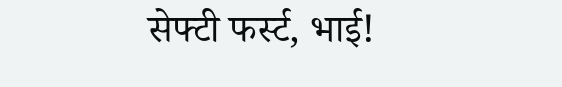सेफ्टी फर्स्ट, भाई!